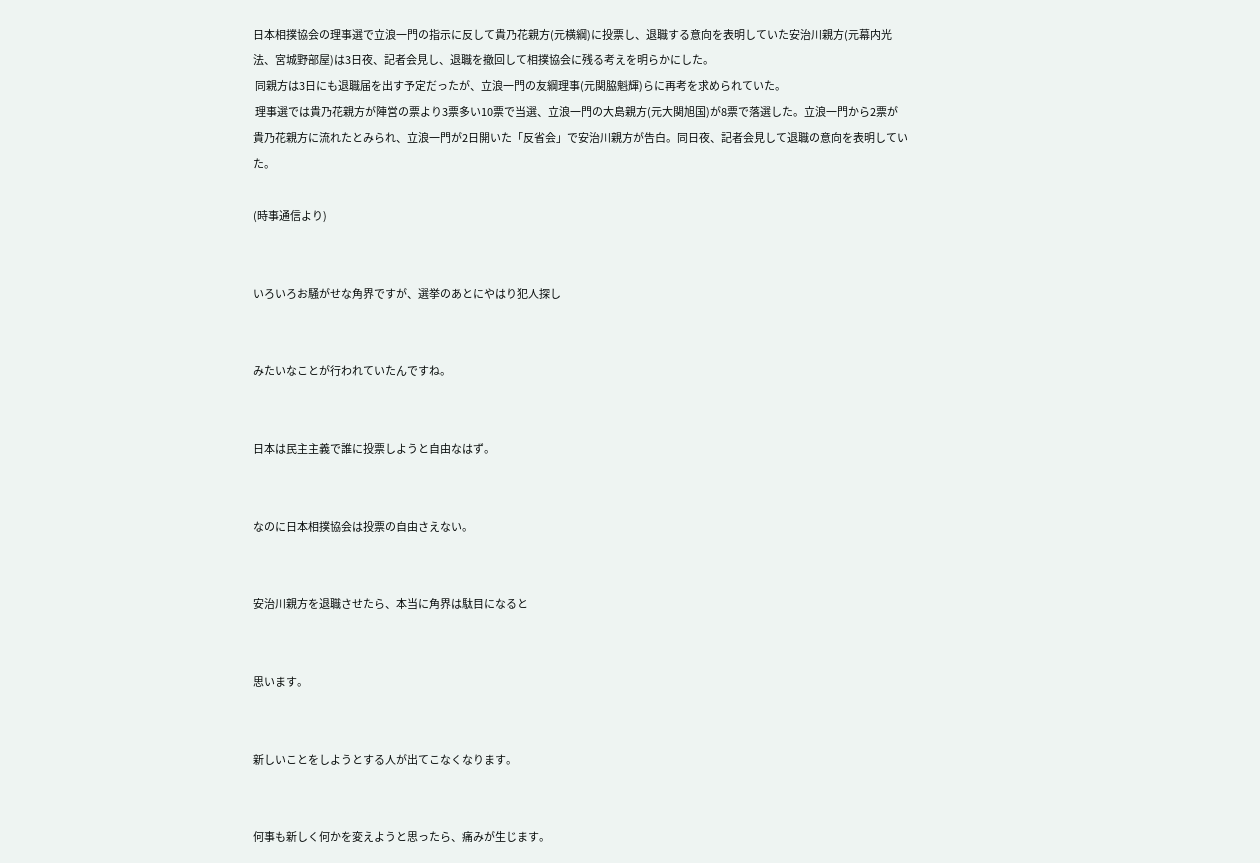日本相撲協会の理事選で立浪一門の指示に反して貴乃花親方(元横綱)に投票し、退職する意向を表明していた安治川親方(元幕内光法、宮城野部屋)は3日夜、記者会見し、退職を撤回して相撲協会に残る考えを明らかにした。
 同親方は3日にも退職届を出す予定だったが、立浪一門の友綱理事(元関脇魁輝)らに再考を求められていた。
 理事選では貴乃花親方が陣営の票より3票多い10票で当選、立浪一門の大島親方(元大関旭国)が8票で落選した。立浪一門から2票が貴乃花親方に流れたとみられ、立浪一門が2日開いた「反省会」で安治川親方が告白。同日夜、記者会見して退職の意向を表明していた。

(時事通信より)


いろいろお騒がせな角界ですが、選挙のあとにやはり犯人探し


みたいなことが行われていたんですね。


日本は民主主義で誰に投票しようと自由なはず。


なのに日本相撲協会は投票の自由さえない。


安治川親方を退職させたら、本当に角界は駄目になると


思います。


新しいことをしようとする人が出てこなくなります。


何事も新しく何かを変えようと思ったら、痛みが生じます。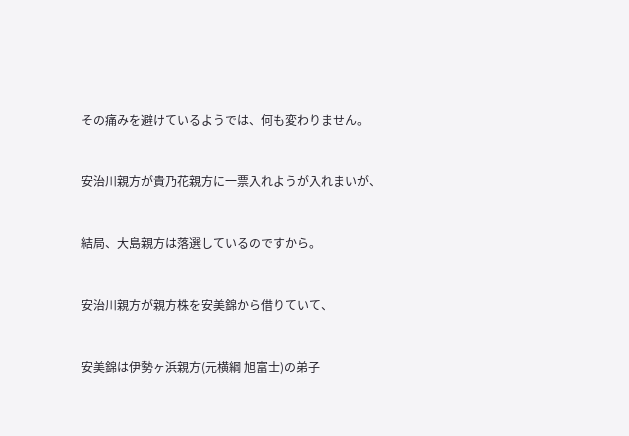その痛みを避けているようでは、何も変わりません。


安治川親方が貴乃花親方に一票入れようが入れまいが、


結局、大島親方は落選しているのですから。


安治川親方が親方株を安美錦から借りていて、


安美錦は伊勢ヶ浜親方(元横綱 旭富士)の弟子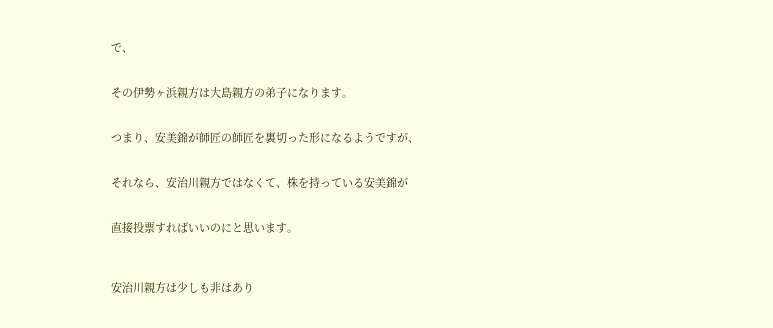で、


その伊勢ヶ浜親方は大島親方の弟子になります。


つまり、安美錦が師匠の師匠を裏切った形になるようですが、


それなら、安治川親方ではなくて、株を持っている安美錦が


直接投票すればいいのにと思います。



安治川親方は少しも非はあり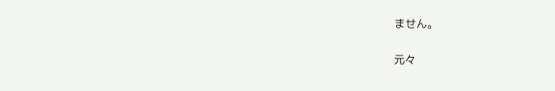ません。


元々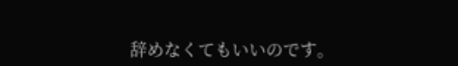辞めなくてもいいのです。